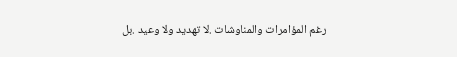رغم المؤامرات والمناوشات .لا تهديد ولا وعيد .بل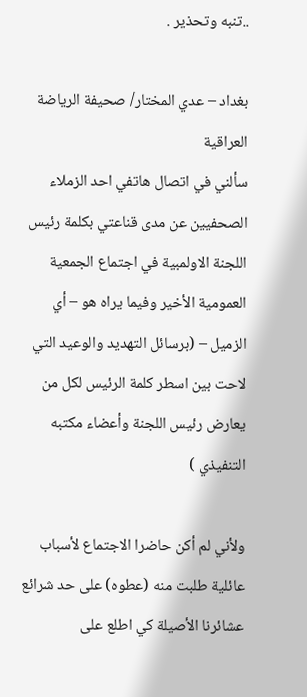..تنبه وتحذير .

بغداد – عدي المختار/ صحيفة الرياضة العراقية
سألني في اتصال هاتفي احد الزملاء الصحفيين عن مدى قناعتي بكلمة رئيس اللجنة الاولمبية في اجتماع الجمعية العمومية الأخير وفيما يراه هو – أي الزميل – (برسائل التهديد والوعيد التي لاحت بين اسطر كلمة الرئيس لكل من يعارض رئيس اللجنة وأعضاء مكتبه التنفيذي )

ولأني لم أكن حاضرا الاجتماع لأسباب عائلية طلبت منه (عطوه) على حد شرائع عشائرنا الأصيلة كي اطلع على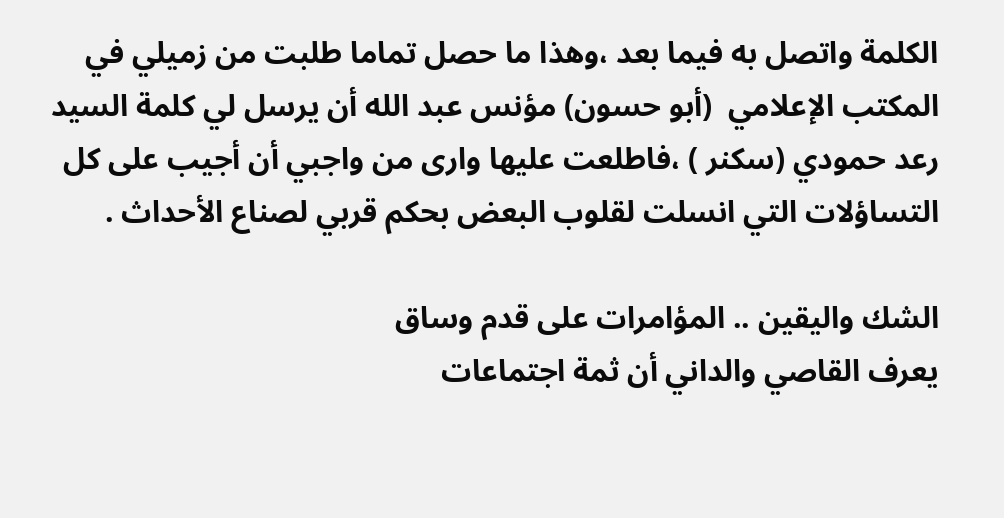الكلمة واتصل به فيما بعد ،وهذا ما حصل تماما طلبت من زميلي في المكتب الإعلامي  (أبو حسون) مؤنس عبد الله أن يرسل لي كلمة السيد رعد حمودي (سكنر ) ،فاطلعت عليها وارى من واجبي أن أجيب على كل التساؤلات التي انسلت لقلوب البعض بحكم قربي لصناع الأحداث .

الشك واليقين .. المؤامرات على قدم وساق
يعرف القاصي والداني أن ثمة اجتماعات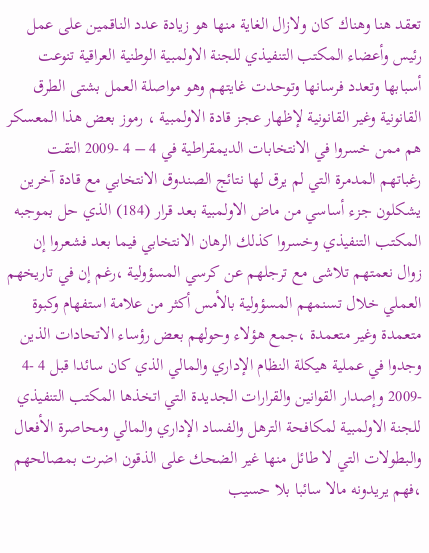تعقد هنا وهناك كان ولازال الغاية منها هو زيادة عدد الناقمين على عمل رئيس وأعضاء المكتب التنفيذي للجنة الاولمبية الوطنية العراقية تنوعت أسبابها وتعدد فرسانها وتوحدت غايتهم وهو مواصلة العمل بشتى الطرق القانونية وغير القانونية لإظهار عجز قادة الاولمبية ، رموز بعض هذا المعسكر هم ممن خسروا في الانتخابات الديمقراطية في 4 – 4 -2009 التقت رغباتهم المدمرة التي لم يرق لها نتائج الصندوق الانتخابي مع قادة آخرين يشكلون جزء أساسي من ماض الاولمبية بعد قرار (184) الذي حل بموجبه المكتب التنفيذي وخسروا كذلك الرهان الانتخابي فيما بعد فشعروا إن زوال نعمتهم تلاشى مع ترجلهم عن كرسي المسؤولية ،رغم إن في تاريخهم العملي خلال تسنمهم المسؤولية بالأمس أكثر من علامة استفهام وكبوة متعمدة وغير متعمدة ،جمع هؤلاء وحولهم بعض رؤساء الاتحادات الذين وجدوا في عملية هيكلة النظام الإداري والمالي الذي كان سائدا قبل 4 -4 -2009 وإصدار القوانين والقرارات الجديدة التي اتخذها المكتب التنفيذي للجنة الاولمبية لمكافحة الترهل والفساد الإداري والمالي ومحاصرة الأفعال والبطولات التي لا طائل منها غير الضحك على الذقون اضرت بمصالحهم ،فهم يريدونه مالا سائبا بلا حسيب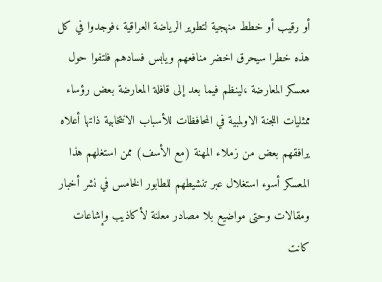أو رقيب أو خطط منهجية لتطوير الرياضة العراقية ،فوجدوا في كل هذه خطرا سيحرق اخضر منافعهم ويابس فسادهم فلتفوا حول معسكر المعارضة ،لينظم فيما بعد إلى قافلة المعارضة بعض رؤساء ممثليات اللجنة الاولمبية في المحافظات للأسباب الانتخابية ذاتها أعلاه يرافقهم بعض من زملاء المهنة (مع الأسف) ممن استغلهم هذا المعسكر أسوء استغلال عبر تنشيطهم للطابور الخامس في نشر أخبار ومقالات وحتى مواضيع بلا مصادر معلنة لأكاذيب وإشاعات كانت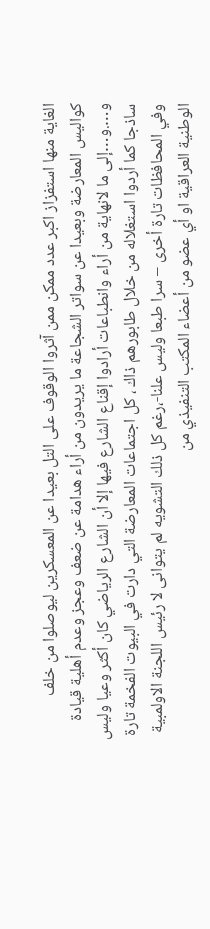الغاية منها استفزاز اكبر عدد ممكن ممن آثروا الوقوف على التل بعيدا عن المعسكرين ليوصلوا من خلف كواليس المعارضة وبعيدا عن سواتر الشجاعة ما يريدون من أراء هدامة عن ضعف وعجز وعدم أهلية قيادة و….و…إلى ما لانهاية من أراء وانطباعات أرادوا إقناع الشارع فيها إلا أن الشارع الرياضي كان أكثر وعيا وليس ساذجا كما أردوا استغلاله من خلال طابورهم ذاك ، كل اجتماعات المعارضة التي دارت في البيوت الفخمة تارة وفي المحافظات تارة أخرى – سرا طبعا وليس علنا-،رغم كل ذلك التشويه لم يتوانى لا رئيس اللجنة الاولمبية الوطنية العراقية او أي عضو من أعضاء المكتب التنفيذي من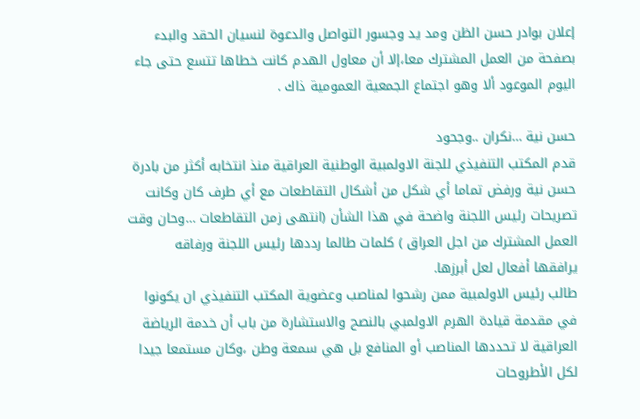إعلان بوادر حسن الظن ومد يد وجسور التواصل والدعوة لنسيان الحقد والبدء بصفحة من العمل المشترك معا،إلا أن معاول الهدم كانت خطاها تتسع حتى جاء اليوم الموعود ألا وهو اجتماع الجمعية العمومية ذاك .

حسن نية …نكران ..وجحود
قدم المكتب التنفيذي للجنة الاولمبية الوطنية العراقية منذ انتخابه أكثر من بادرة حسن نية ورفض تماما أي شكل من أشكال التقاطعات مع أي طرف كان وكانت تصريحات رئيس اللجنة واضحة في هذا الشأن (انتهى زمن التقاطعات …وحان وقت العمل المشترك من اجل العراق ) كلمات طالما رددها رئيس اللجنة ورفاقه يرافقها أفعال لعل أبرزها.
طالب رئيس الاولمبية ممن رشحوا لمناصب وعضوية المكتب التنفيذي ان يكونوا في مقدمة قيادة الهرم الاولمبي بالنصح والاستشارة من باب أن خدمة الرياضة العراقية لا تحددها المناصب أو المنافع بل هي سمعة وطن ،وكان مستمعا جيدا لكل الأطروحات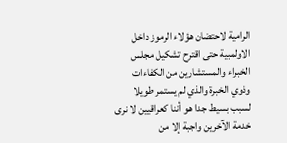الرامية لاحتضان هؤلاء الرموز داخل الاولمبية حتى اقترح تشكيل مجلس الخبراء والمستشارين من الكفاءات وذوي الخبرة والذي لم يستمر طويلا لسبب بسيط جدا هو أننا كعراقيين لا نرى خدمة الآخرين واجبة إلا من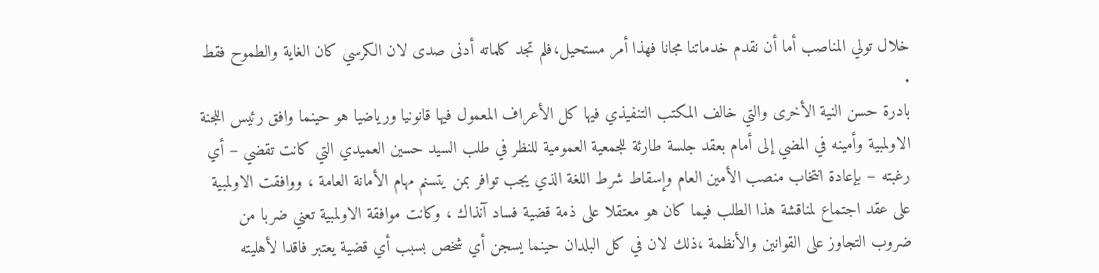خلال تولي المناصب أما أن نقدم خدماتنا مجانا فهذا أمر مستحيل،فلم تجد كلماته أدنى صدى لان الكرسي كان الغاية والطموح فقط .
بادرة حسن النية الأخرى والتي خالف المكتب التنفيذي فيها كل الأعراف المعمول فيها قانونيا ورياضيا هو حينما وافق رئيس اللجنة الاولمبية وأمينه في المضي إلى أمام بعقد جلسة طارئة للجمعية العمومية للنظر في طلب السيد حسين العميدي التي كانت تقضي – أي رغبته – بإعادة انتخاب منصب الأمين العام وإسقاط شرط اللغة الذي يجب توافر بمن يتسنم مهام الأمانة العامة ، ووافقت الاولمبية على عقد اجتماع لمناقشة هذا الطلب فيما كان هو معتقلا على ذمة قضية فساد آنذاك ، وكانت موافقة الاولمبية تعني ضربا من ضروب التجاوز على القوانين والأنظمة ،ذلك لان في كل البلدان حينما يسجن أي شخص بسبب أي قضية يعتبر فاقدا لأهليته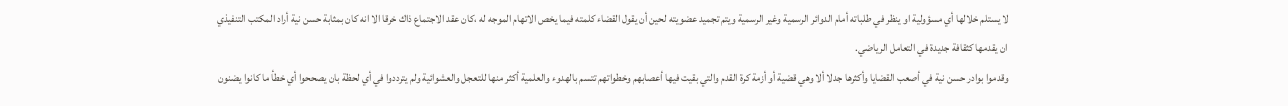لا يستلم خلالها أي مسؤولية او ينظر في طلباته أمام الدوائر الرسمية وغير الرسمية ويتم تجميد عضويته لحين أن يقول القضاء كلمته فيما يخص الاتهام الموجه له ،كان عقد الاجتماع ذاك خرقا الا انه كان بمثابة حسن نية أراد المكتب التنفيذي ان يقدمها كثقافة جديدة في التعامل الرياضي.
وقدموا بوادر حسن نية في أصعب القضايا وأكثرها جدلا ألا وهي قضية أو أزمة كرة القدم والتي بقيت فيها أعصابهم وخطواتهم تتسم بالهدوء والعلمية أكثر منها للتعجل والعشوائية ولم يترددوا في أي لحظة بان يصححوا أي خطأ ما كانوا يضنون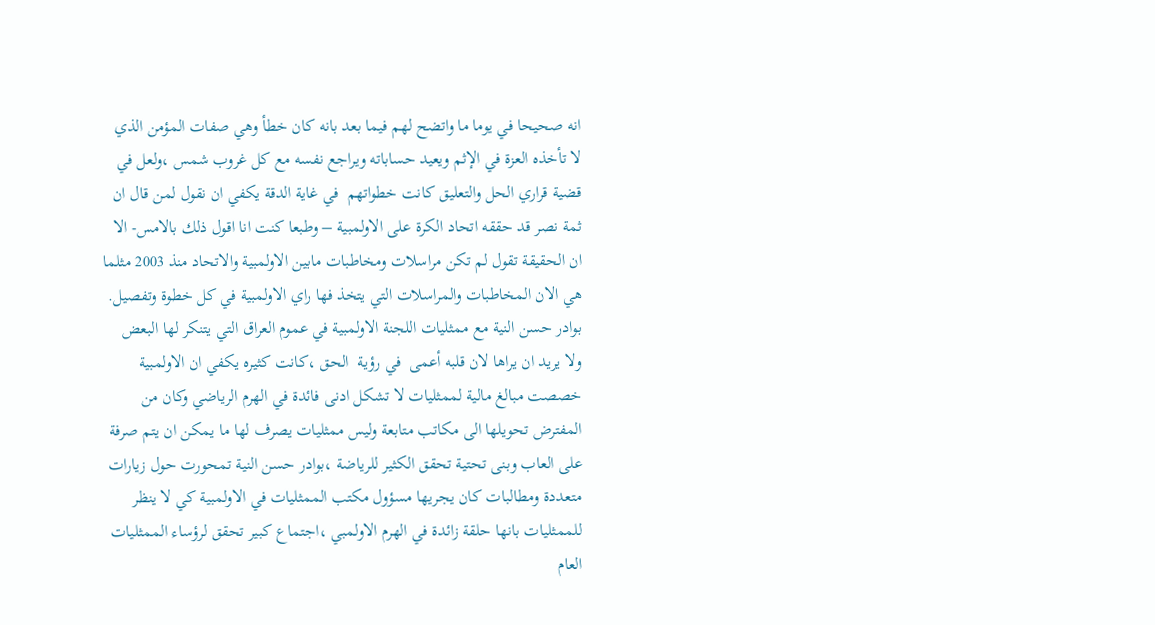انه صحيحا في يوما ما واتضح لهم فيما بعد بانه كان خطأ وهي صفات المؤمن الذي لا تأخذه العزة في الإثم ويعيد حساباته ويراجع نفسه مع كل غروب شمس ،ولعل في قضية قراري الحل والتعليق كانت خطواتهم  في غاية الدقة يكفي ان نقول لمن قال ان ثمة نصر قد حققه اتحاد الكرة على الاولمبية – وطبعا كنت انا اقول ذلك بالامس- الا  ان الحقيقة تقول لم تكن مراسلات ومخاطبات مابين الاولمبية والاتحاد منذ 2003 مثلما هي الان المخاطبات والمراسلات التي يتخذ فها راي الاولمبية في كل خطوة وتفصيل.
بوادر حسن النية مع ممثليات اللجنة الاولمبية في عموم العراق التي يتنكر لها البعض ولا يريد ان يراها لان قلبه أعمى  في رؤية  الحق ،كانت كثيره يكفي ان الاولمبية خصصت مبالغ مالية لممثليات لا تشكل ادنى فائدة في الهرم الرياضي وكان من المفترض تحويلها الى مكاتب متابعة وليس ممثليات يصرف لها ما يمكن ان يتم صرفة على العاب وبنى تحتية تحقق الكثير للرياضة ،بوادر حسن النية تمحورت حول زيارات متعددة ومطالبات كان يجريها مسؤول مكتب الممثليات في الاولمبية كي لا ينظر للممثليات بانها حلقة زائدة في الهرم الاولمبي ،اجتماع كبير تحقق لرؤساء الممثليات العام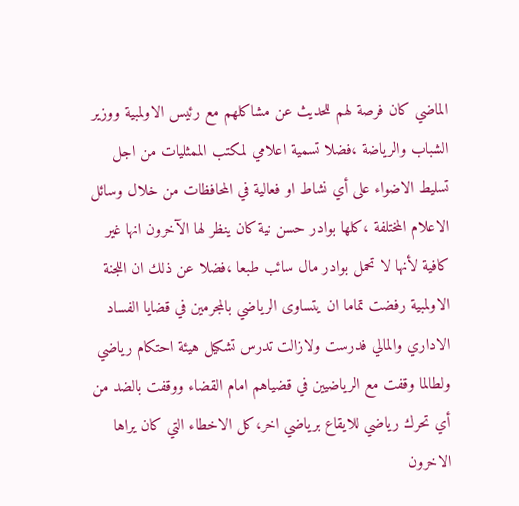الماضي كان فرصة لهم للحديث عن مشاكلهم مع رئيس الاولمبية ووزير الشباب والرياضة ،فضلا تسمية اعلامي لمكتب الممثليات من اجل تسليط الاضواء على أي نشاط او فعالية في المحافظات من خلال وسائل الاعلام المختلفة ،كلها بوادر حسن نية كان ينظر لها الآخرون انها غير كافية لأنها لا تحمل بوادر مال سائب طبعا ،فضلا عن ذلك ان اللجنة الاولمبية رفضت تماما ان يتساوى الرياضي بالمجرمين في قضايا الفساد الاداري والمالي فدرست ولازالت تدرس تشكيل هيئة احتكام رياضي ولطالما وقفت مع الرياضيين في قضياهم امام القضاء ووقفت بالضد من أي تحرك رياضي للايقاع برياضي اخر،كل الاخطاء التي كان يراها الاخرون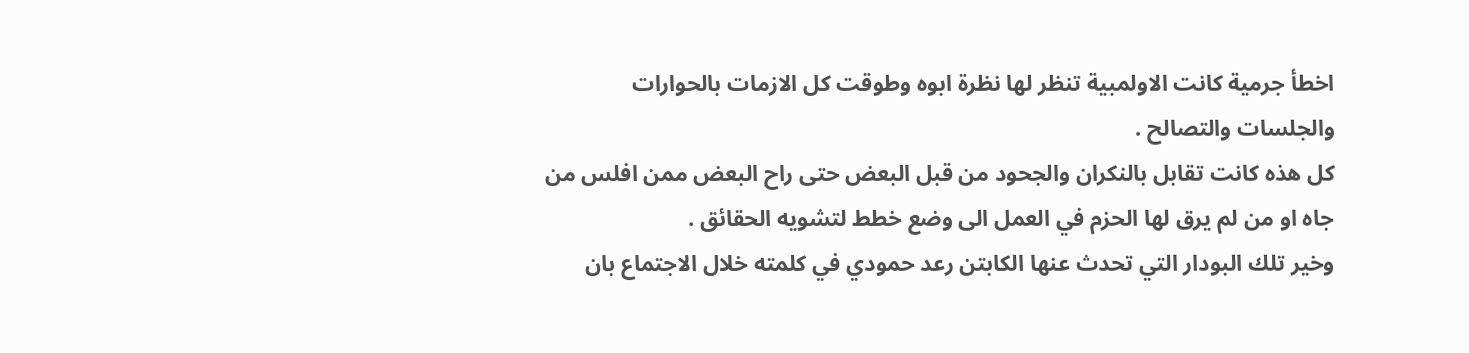اخطأ جرمية كانت الاولمبية تنظر لها نظرة ابوه وطوقت كل الازمات بالحوارات والجلسات والتصالح .
كل هذه كانت تقابل بالنكران والجحود من قبل البعض حتى راح البعض ممن افلس من جاه او من لم يرق لها الحزم في العمل الى وضع خطط لتشويه الحقائق .
وخير تلك البودار التي تحدث عنها الكابتن رعد حمودي في كلمته خلال الاجتماع بان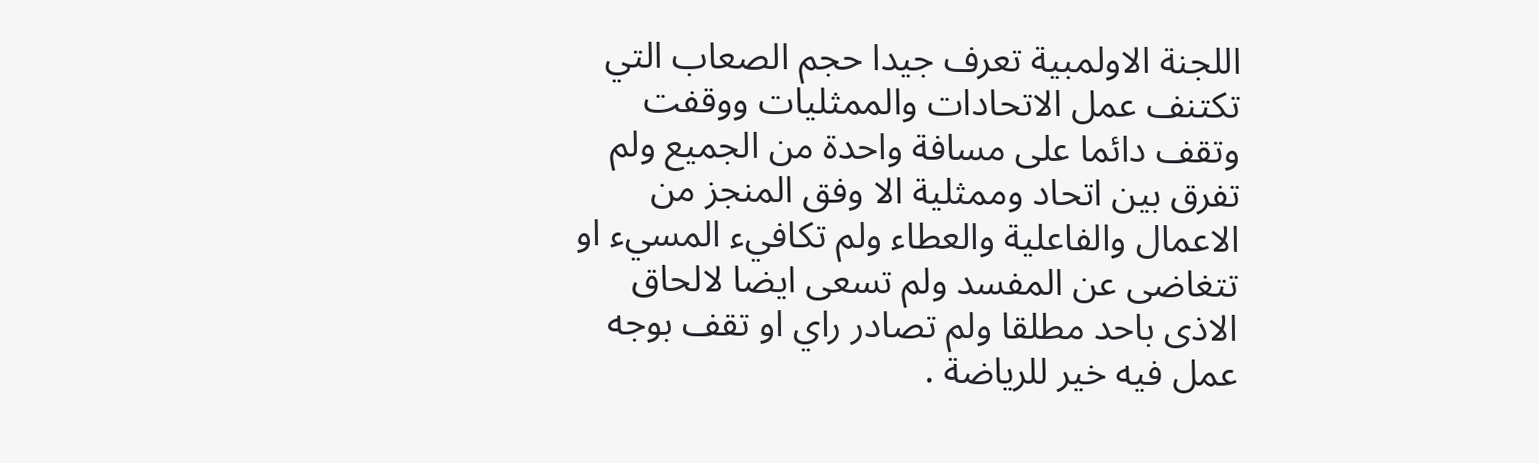اللجنة الاولمبية تعرف جيدا حجم الصعاب التي تكتنف عمل الاتحادات والممثليات ووقفت وتقف دائما على مسافة واحدة من الجميع ولم تفرق بين اتحاد وممثلية الا وفق المنجز من الاعمال والفاعلية والعطاء ولم تكافيء المسيء او تتغاضى عن المفسد ولم تسعى ايضا لالحاق الاذى باحد مطلقا ولم تصادر راي او تقف بوجه عمل فيه خير للرياضة .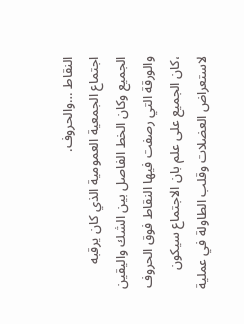النقاط …والحروف.
اجتماع الجمعية العمومية الذي كان يرقبه الجميع وكان الخط الفاصل بين الشك واليقين والورقة التي رصفت فيها النقاط فوق الحروف ،كان الجميع على علم بان الاجتماع سيكون لاستعراض العضلات وقلب الطاولة في عملية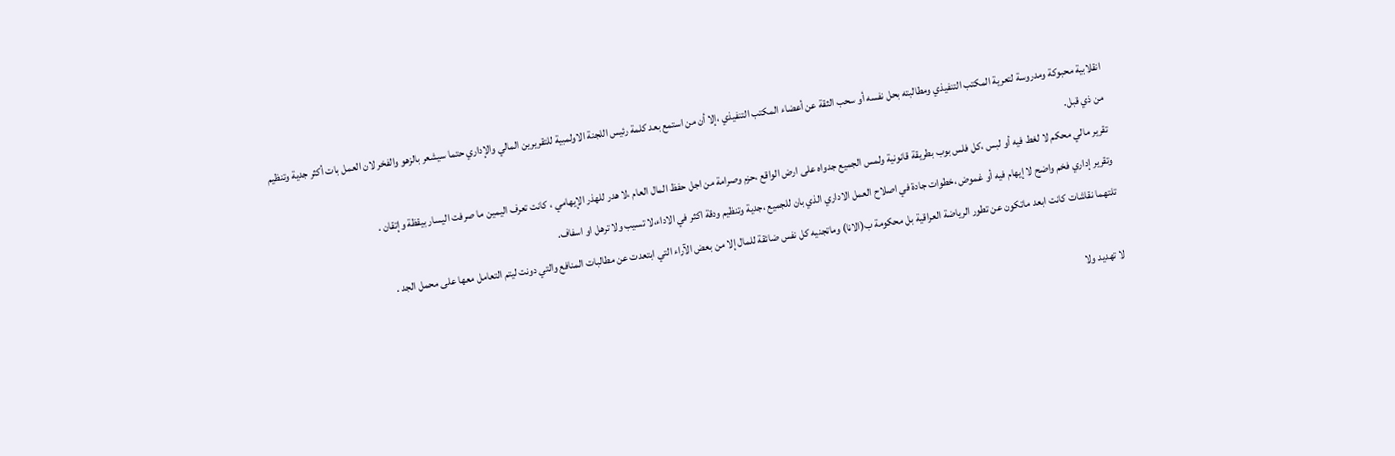انقلابية محبوكة ومدروسة لتعرية المكتب التنفيذي ومطالبته بحل نفسه أو سحب الثقة عن أعضاء المكتب التنفيذي ،إلا أن من استمع بعد كلمة رئيس اللجنة الاولمبية للتقريرين المالي والإداري حتما سيشعر بالزهو والفخر لان العمل بات أكثر جدية وتنظيم من ذي قبل.
تقرير مالي محكم لا لغط فيه أو لبس ،كل فلس بوب بطريقة قانونية ولمس الجميع جدواه على ارض الواقع ،حزم وصرامة من اجل حفظ المال العام ،لا هدر للهذر الإيهامي ، كانت تعرف اليمين ما صرفت اليسار بيقظة وإتقان .
وتقرير إداري فخم واضح لا إيهام فيه أو غموض ،خطوات جادة في اصلاح العمل الاداري الذي بان للجميع ،جدية وتنظيم ودقة اكثر في الاداء،لا تسيب ولا ترهل او اسفاف.
تلتهما نقاشات كانت ابعد ماتكون عن تطور الرياضة العراقية بل محكومة ب(الانا) وماتجنيه كل نفس ضائقة للمال إلا من بعض الآراء التي ابتعدت عن مطالبات المنافع والتي دونت ليتم التعامل معها على محمل الجد .

لا تهديد ولا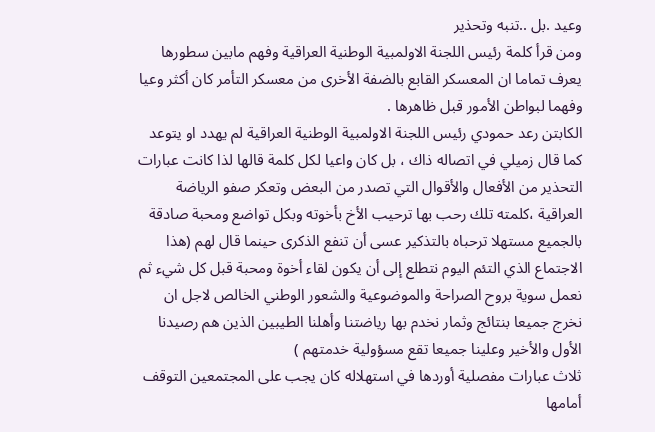وعيد .بل ..تنبه وتحذير
ومن قرأ كلمة رئيس اللجنة الاولمبية الوطنية العراقية وفهم مابين سطورها يعرف تماما ان المعسكر القابع بالضفة الأخرى من معسكر التأمر كان أكثر وعيا وفهما لبواطن الأمور قبل ظاهرها .
الكابتن رعد حمودي رئيس اللجنة الاولمبية الوطنية العراقية لم يهدد او يتوعد كما قال زميلي في اتصاله ذاك ، بل كان واعيا لكل كلمة قالها لذا كانت عبارات التحذير من الأفعال والأقوال التي تصدر من البعض وتعكر صفو الرياضة العراقية ،كلمته تلك رحب بها ترحيب الأخ بأخوته وبكل تواضع ومحبة صادقة بالجميع مستهلا ترحباه بالتذكير عسى أن تنفع الذكرى حينما قال لهم (هذا الاجتماع الذي التئم اليوم نتطلع إلى أن يكون لقاء أخوة ومحبة قبل كل شيء ثم نعمل سوية بروح الصراحة والموضوعية والشعور الوطني الخالص لاجل ان نخرج جميعا بنتائج وثمار نخدم بها رياضتنا وأهلنا الطيبين الذين هم رصيدنا الأول والأخير وعلينا جميعا تقع مسؤولية خدمتهم )
ثلاث عبارات مفصلية أوردها في استهلاله كان يجب على المجتمعين التوقف أمامها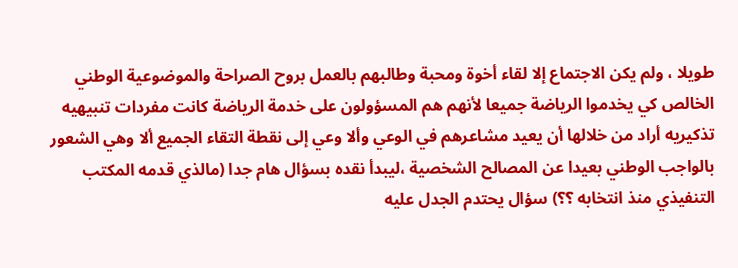طويلا ، ولم يكن الاجتماع إلا لقاء أخوة ومحبة وطالبهم بالعمل بروح الصراحة والموضوعية الوطني الخالص كي يخدموا الرياضة جميعا لأنهم هم المسؤولون على خدمة الرياضة كانت مفردات تنبيهيه تذكيريه أراد من خلالها أن يعيد مشاعرهم في الوعي وألا وعي إلى نقطة التقاء الجميع ألا وهي الشعور بالواجب الوطني بعيدا عن المصالح الشخصية ،ليبدأ نقده بسؤال هام جدا (مالذي قدمه المكتب التنفيذي منذ انتخابه ؟؟) سؤال يحتدم الجدل عليه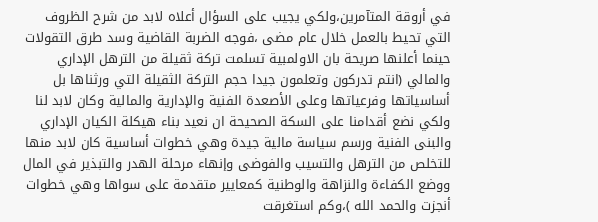في أروقة المتآمرين،ولكي يجيب على السؤال أعلاه لابد من شرح الظروف التي تحيط بالعمل خلال عام مضى ،فوجه الضربة القاضية وسد طرق التقولات حينما أعلنها صريحة بان الاولمبية تسلمت تركة ثقيلة من الترهل الإداري والمالي (انتم تدركون وتعلمون جيدا حجم التركة الثقيلة التي ورثناها بل أساسياتها وفرعياتها وعلى الأصعدة الفنية والإدارية والمالية وكان لابد لنا ولكي نضع أقدامنا على السكة الصحيحة ان نعيد بناء هيكلة الكيان الإداري والبنى الفنية ورسم سياسة مالية جيدة وهي خطوات أساسية كان لابد منها للتخلص من الترهل والتسيب والفوضى وإنهاء مرحلة الهدر والتبذير في المال ووضع الكفاءة والنزاهة والوطنية كمعايير متقدمة على سواها وهي خطوات أنجزت والحمد الله )،وكم استغرقت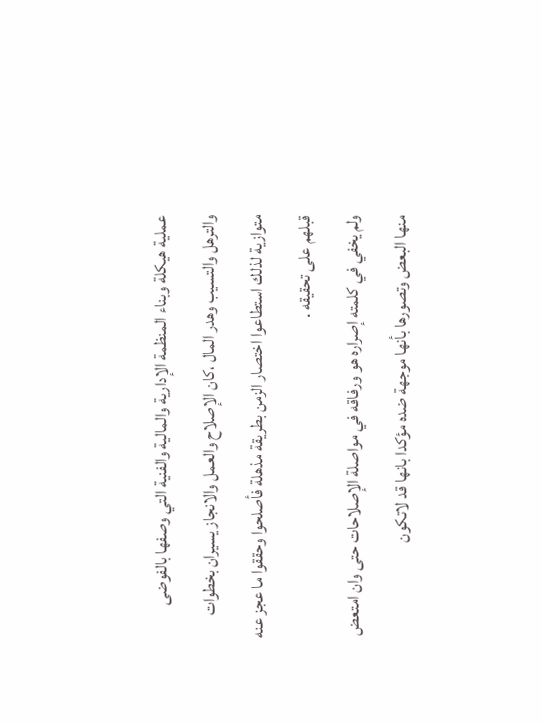عملية هيكلة وبناء المنظمة الإدارية والمالية والفنية التي وصفها بالفوضى والترهل والتسيب وهدر المال ،كان الإصلاح والعمل والانجاز يسيران بخطوات متوازية لذلك استطاعوا اختصار الزمن بطريقة مذهلة فأصلحوا وحققوا ما عجز عنه قبلهم على تحقيقه .
ولم يخفي في كلمته إصراره هو ورفاقه في مواصلة الإصلاحات حتى وان امتعض منها البعض وتصورها بأنها موجهة ضده مؤكدا بانها قد لاتكون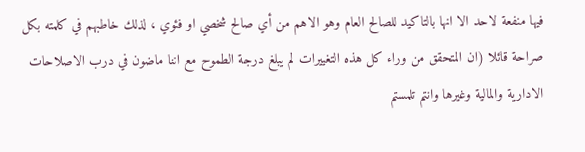فيها منفعة لاحد الا انها بالتاكيد للصالح العام وهو الاهم من أي صالح شخصي او فئوي ، لذلك خاطبهم في كلمته بكل صراحة قائلا (ان المتحقق من وراء كل هذه التغييرات لم يبلغ درجة الطموح مع اننا ماضون في درب الاصلاحات الادارية والمالية وغيرها وانتم تلمستم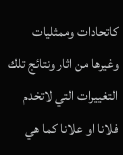كاتحادات وممثليات وغيرها من اثار ونتائج تلك التغييرات التي لاتخدم فلانا او علانا كما هي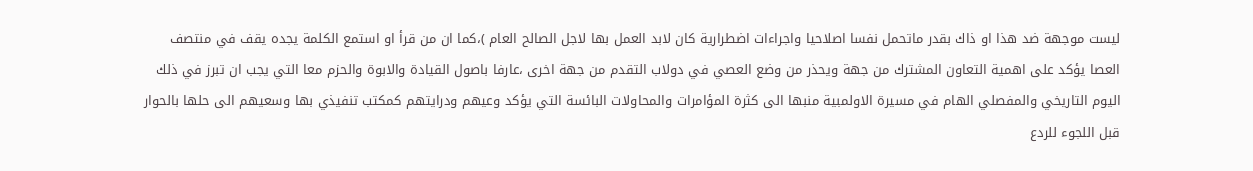ليست موجهة ضد هذا او ذاك بقدر ماتحمل نفسا اصلاحيا واجراءات اضطرارية كان لابد العمل بها لاجل الصالح العام )،كما ان من قرأ او استمع الكلمة يجده يقف في منتصف العصا يؤكد على اهمية التعاون المشترك من جهة ويحذر من وضع العصي في دولاب التقدم من جهة اخرى ،عارفا باصول القيادة والابوة والحزم معا التي يجب ان تبرز في ذلك اليوم التاريخي والمفصلي الهام في مسيرة الاولمبية منبها الى كثرة المؤامرات والمحاولات البائسة التي يؤكد وعيهم ودرايتهم كمكتب تنفيذي بها وسعيهم الى حلها بالحوار قبل اللجوء للردع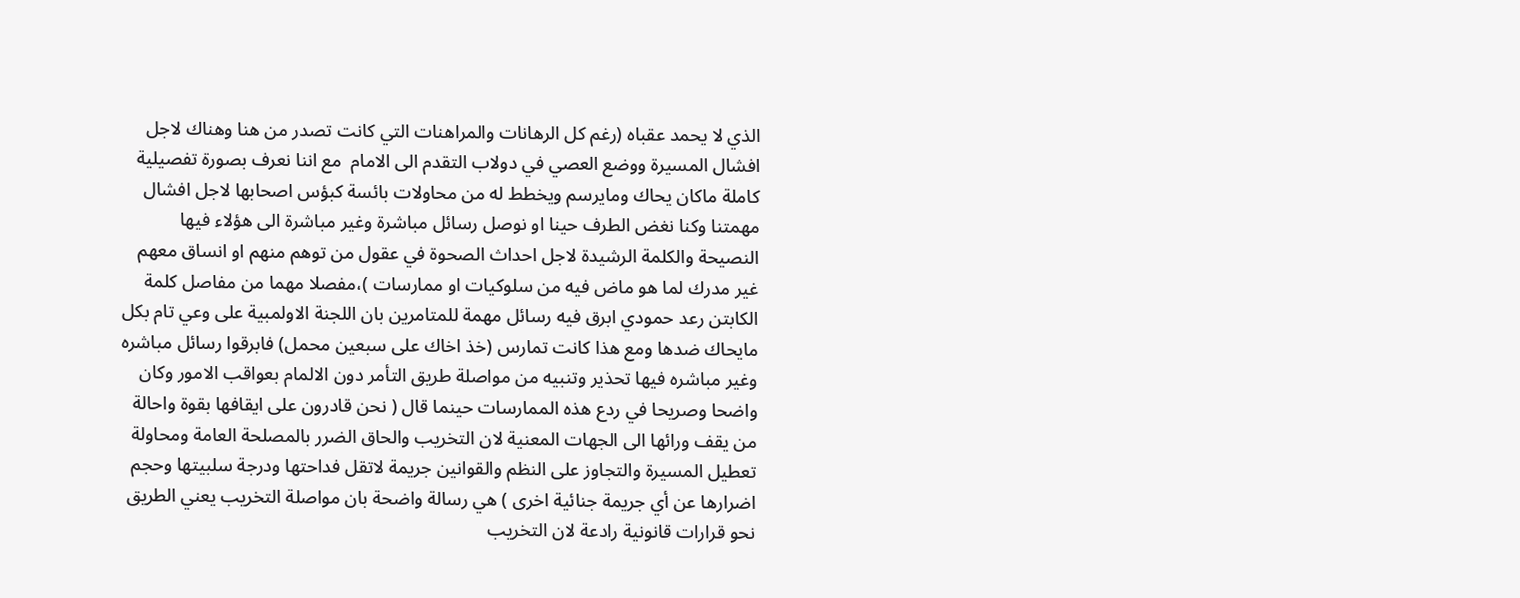الذي لا يحمد عقباه (رغم كل الرهانات والمراهنات التي كانت تصدر من هنا وهناك لاجل افشال المسيرة ووضع العصي في دولاب التقدم الى الامام  مع اننا نعرف بصورة تفصيلية كاملة ماكان يحاك ومايرسم ويخطط له من محاولات بائسة كبؤس اصحابها لاجل افشال مهمتنا وكنا نغض الطرف حينا او نوصل رسائل مباشرة وغير مباشرة الى هؤلاء فيها النصيحة والكلمة الرشيدة لاجل احداث الصحوة في عقول من توهم منهم او انساق معهم غير مدرك لما هو ماض فيه من سلوكيات او ممارسات )،مفصلا مهما من مفاصل كلمة الكابتن رعد حمودي ابرق فيه رسائل مهمة للمتامرين بان اللجنة الاولمبية على وعي تام بكل مايحاك ضدها ومع هذا كانت تمارس (خذ اخاك على سبعين محمل) فابرقوا رسائل مباشره وغير مباشره فيها تحذير وتنبيه من مواصلة طريق التأمر دون الالمام بعواقب الامور وكان واضحا وصريحا في ردع هذه الممارسات حينما قال ( نحن قادرون على ايقافها بقوة واحالة من يقف ورائها الى الجهات المعنية لان التخريب والحاق الضرر بالمصلحة العامة ومحاولة تعطيل المسيرة والتجاوز على النظم والقوانين جريمة لاتقل فداحتها ودرجة سلبيتها وحجم اضرارها عن أي جريمة جنائية اخرى ) هي رسالة واضحة بان مواصلة التخريب يعني الطريق نحو قرارات قانونية رادعة لان التخريب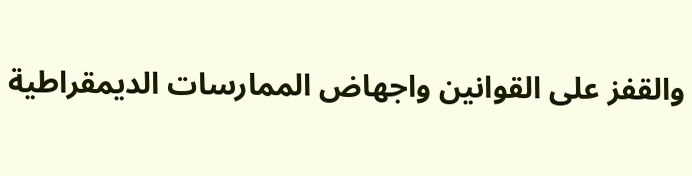والقفز على القوانين واجهاض الممارسات الديمقراطية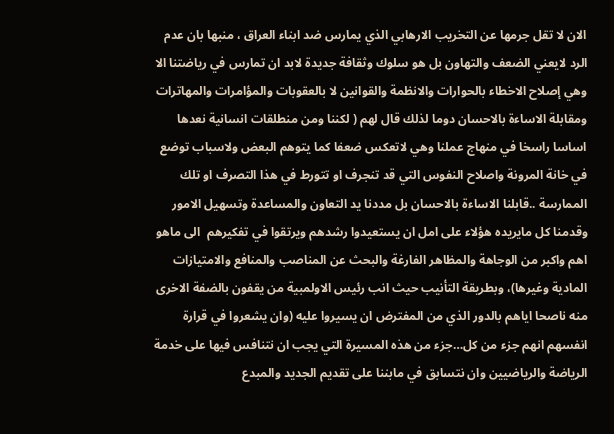الان لا تقل جرمها عن التخريب الارهابي الذي يمارس ضد ابناء العراق ، منبها بان عدم الرد لايعني الضعف والتهاون بل هو سلوك وثقافة جديدة لابد ان تمارس في رياضتنا الا وهي إصلاح الاخطاء بالحوارات والانظمة والقوانين لا بالعقوبات والمؤامرات والمهاترات ومقابلة الاساءة بالاحسان دوما لذلك قال لهم ( لكننا ومن منطلقات انسانية نعدها اساسا راسخا في منهاج عملنا وهي لاتعكس ضعفا كما يتوهم البعض ولاسباب توضع في خانة المرونة واصلاح النفوس التي قد تنجرف او تتورط في هذا التصرف او تلك الممارسة ..قابلنا الاساءة بالاحسان بل مددنا يد التعاون والمساعدة وتسهيل الامور وقدمنا كل مايريده هؤلاء على امل ان يستعيدوا رشدهم ويرتقوا في تفكيرهم  الى ماهو اهم واكبر من الوجاهة والمظاهر الفارغة والبحث عن المناصب والمنافع والامتيازات المادية وغيرها)، وبطريقة التأنيب حيث انب رئيس الاولمبية من يقفون بالضفة الاخرى منه ناصحا اياهم بالدور الذي من المفترض ان يسيروا عليه (وان يشعروا في قرارة انفسهم انهم جزء من كل…جزء من هذه المسيرة التي يجب ان نتنافس فيها على خدمة الرياضة والرياضيين وان نتسابق في مابننا على تقديم الجديد والمبدع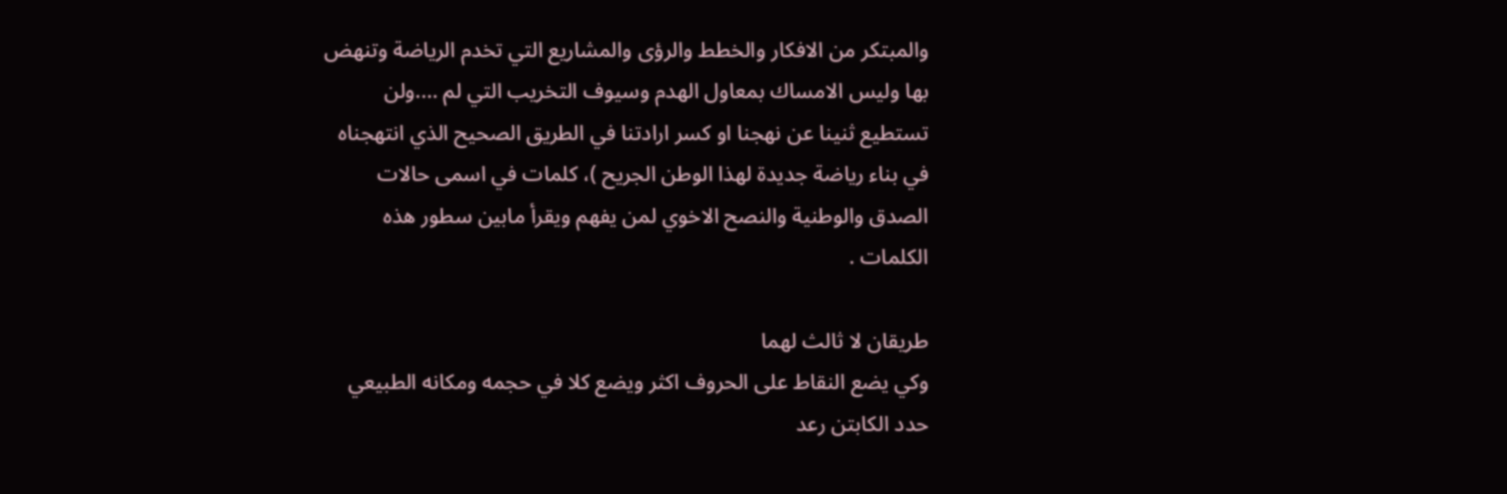والمبتكر من الافكار والخطط والرؤى والمشاريع التي تخدم الرياضة وتنهض بها وليس الامساك بمعاول الهدم وسيوف التخريب التي لم ….ولن تستطيع ثنينا عن نهجنا او كسر ارادتنا في الطريق الصحيح الذي انتهجناه في بناء رياضة جديدة لهذا الوطن الجريح )، كلمات في اسمى حالات الصدق والوطنية والنصح الاخوي لمن يفهم ويقرأ مابين سطور هذه الكلمات .

طريقان لا ثالث لهما
وكي يضع النقاط على الحروف اكثر ويضع كلا في حجمه ومكانه الطبيعي حدد الكابتن رعد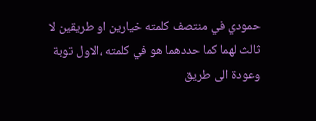حمودي في منتصف كلمته خيارين او طريقين لا ثالث لهما كما حددهما هو في كلمته ،الاول توبة وعودة الى طريق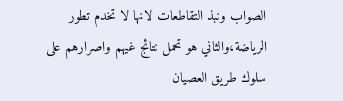الصواب ونبذ التقاطعات لانها لا تخدم تطور الرياضة،والثاني هو تحمل نتائج غيهم واصرارهم على سلوك طريق العصيان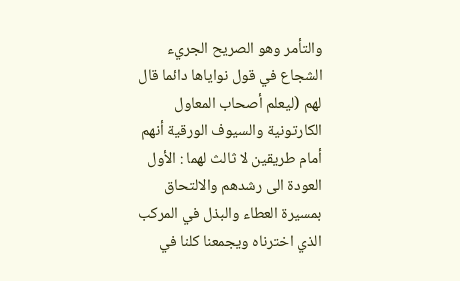والتأمر وهو الصريح الجريء الشجاع في قول نواياها دائما قال لهم (ليعلم أصحاب المعاول الكارتونية والسيوف الورقية أنهم أمام طريقين لا ثالث لهما : الأول العودة الى رشدهم والالتحاق بمسيرة العطاء والبذل في المركب الذي اخترناه ويجمعنا كلنا في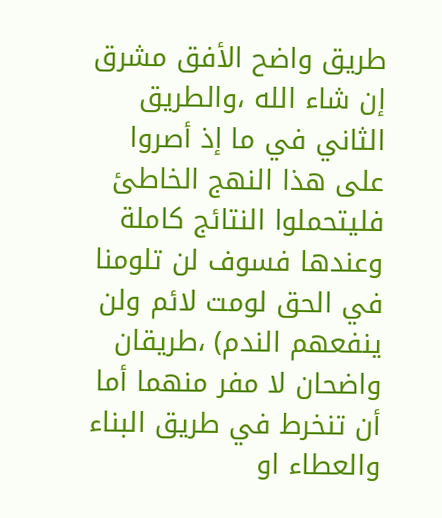طريق واضح الأفق مشرق إن شاء الله ،والطريق الثاني في ما إذ أصروا على هذا النهج الخاطئ فليتحملوا النتائج كاملة وعندها فسوف لن تلومنا في الحق لومت لائم ولن ينفعهم الندم) ،طريقان واضحان لا مفر منهما أما أن تنخرط في طريق البناء والعطاء او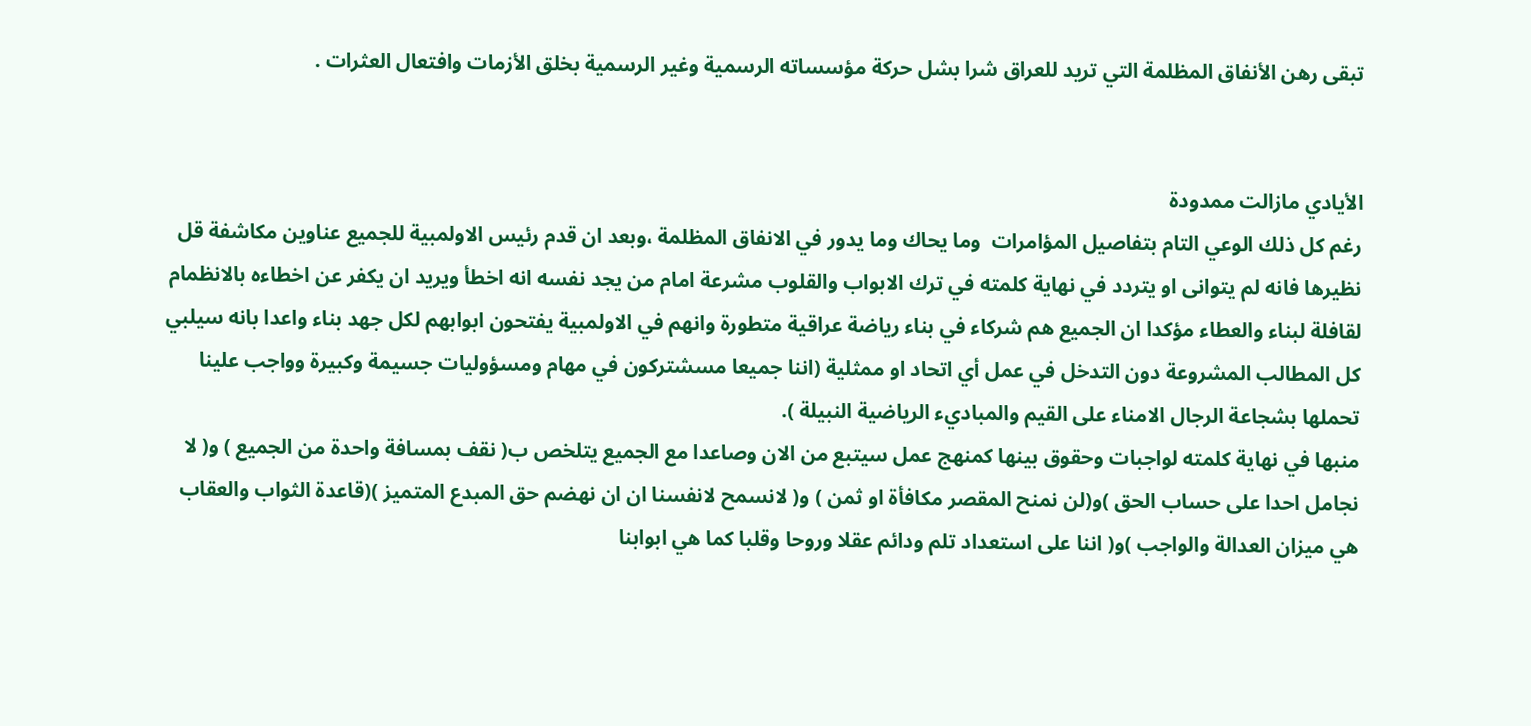تبقى رهن الأنفاق المظلمة التي تريد للعراق شرا بشل حركة مؤسساته الرسمية وغير الرسمية بخلق الأزمات وافتعال العثرات .


الأيادي مازالت ممدودة
رغم كل ذلك الوعي التام بتفاصيل المؤامرات  وما يحاك وما يدور في الانفاق المظلمة ،وبعد ان قدم رئيس الاولمبية للجميع عناوين مكاشفة قل نظيرها فانه لم يتوانى او يتردد في نهاية كلمته في ترك الابواب والقلوب مشرعة امام من يجد نفسه انه اخطأ ويريد ان يكفر عن اخطاءه بالانظمام لقافلة لبناء والعطاء مؤكدا ان الجميع هم شركاء في بناء رياضة عراقية متطورة وانهم في الاولمبية يفتحون ابوابهم لكل جهد بناء واعدا بانه سيلبي كل المطالب المشروعة دون التدخل في عمل أي اتحاد او ممثلية (اننا جميعا مسشتركون في مهام ومسؤوليات جسيمة وكبيرة وواجب علينا تحملها بشجاعة الرجال الامناء على القيم والمباديء الرياضية النبيلة ).
منبها في نهاية كلمته لواجبات وحقوق بينها كمنهج عمل سيتبع من الان وصاعدا مع الجميع يتلخص ب( نقف بمسافة واحدة من الجميع ) و( لا نجامل احدا على حساب الحق )و(لن نمنح المقصر مكافأة او ثمن ) و( لانسمح لانفسنا ان ان نهضم حق المبدع المتميز )(قاعدة الثواب والعقاب هي ميزان العدالة والواجب )و( اننا على استعداد تلم ودائم عقلا وروحا وقلبا كما هي ابوابنا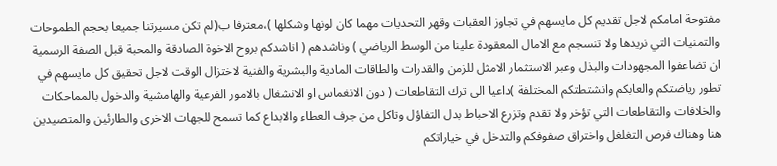مفتوحة امامكم لاجل تقديم كل مايسهم في تجاوز العقبات وقهر التحديات مهما كان لونها وشكلها )،معترفا ب(لم تكن مسيرتنا جميعا بحجم الطموحات والتمنيات التي نريدها ولا تنسجم مع الامال المعقودة علينا من الوسط الرياضي ) وناشدهم ( اناشدكم بروح الاخوة الصادقة والمحبة قبل الصفة الرسمية ان تضاعفوا المجهودات والبذل وعبر الاستثمار الامثل للزمن والقدرات والطاقات المادية والبشرية والفنية لاختزال الوقت لاجل تحقيق كل مايسهم في تطور رياضتكم والعابكم وانشتطتكم المختلفة )داعيا الى ترك التقاطعات ( دون الانغماس او الانشغال بالامور الفرعية والهامشية والدخول بالمماحكات والخلافات والتقاطعات التي تؤخر ولا تقدم وتزرع الاحباط بدل التفاؤل وتاكل من جرف العطاء والابداع كما تسمح للجهات الاخرى والطارئين والمتصيدين هنا وهناك فرص التغلغل واختراق صفوفكم والتدخل في خياراتكم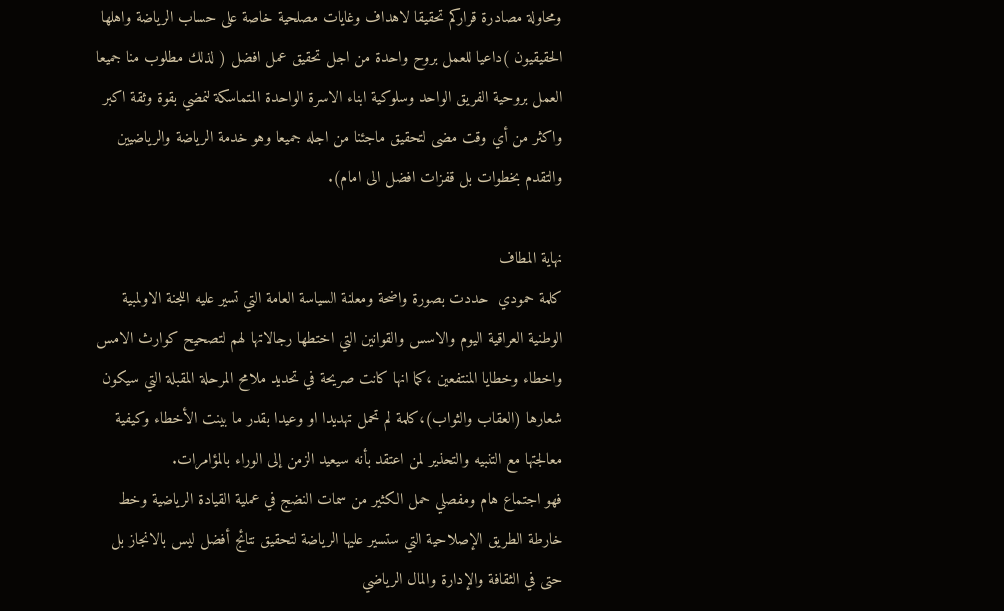ومحاولة مصادرة قراركم تحقيقا لاهداف وغايات مصلحية خاصة على حساب الرياضة واهلها الحقيقيون )داعيا للعمل بروح واحدة من اجل تحقيق عمل افضل ( لذلك مطلوب منا جميعا العمل بروحية الفريق الواحد وسلوكية ابناء الاسرة الواحدة المتماسكة لنمضي بقوة وثقة اكبر واكثر من أي وقت مضى لتحقيق ماجئنا من اجله جميعا وهو خدمة الرياضة والرياضيين والتقدم بخطوات بل قفزات افضل الى امام).

نهاية المطاف
كلمة حمودي  حددت بصورة واضحة ومعلنة السياسة العامة التي تسير عليه اللجنة الاولمبية الوطنية العراقية اليوم والاسس والقوانين التي اختطها رجالاتها لهم لتصحيح كوارث الامس واخطاء وخطايا المنتفعين ،كما انها كانت صريحة في تحديد ملامح المرحلة المقبلة التي سيكون شعارها (العقاب والثواب)،كلمة لم تحمل تهديدا او وعيدا بقدر ما بينت الأخطاء وكيفية معالجتها مع التنبيه والتحذير لمن اعتقد بأنه سيعيد الزمن إلى الوراء بالمؤامرات.
فهو اجتماع هام ومفصلي حمل الكثير من سمات النضج في عملية القيادة الرياضية وخط خارطة الطريق الإصلاحية التي ستسير عليها الرياضة لتحقيق نتائج أفضل ليس بالانجاز بل حتى في الثقافة والإدارة والمال الرياضي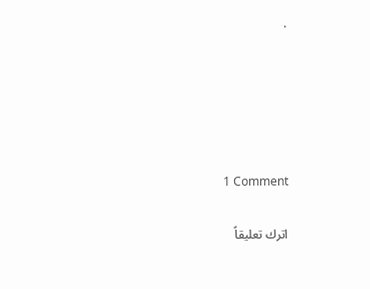.





1 Comment

اترك تعليقاً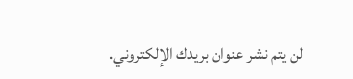لن يتم نشر عنوان بريدك الإلكتروني.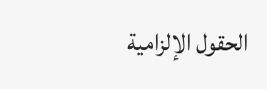الحقول الإلزامية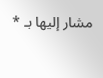مشار إليها بـ *